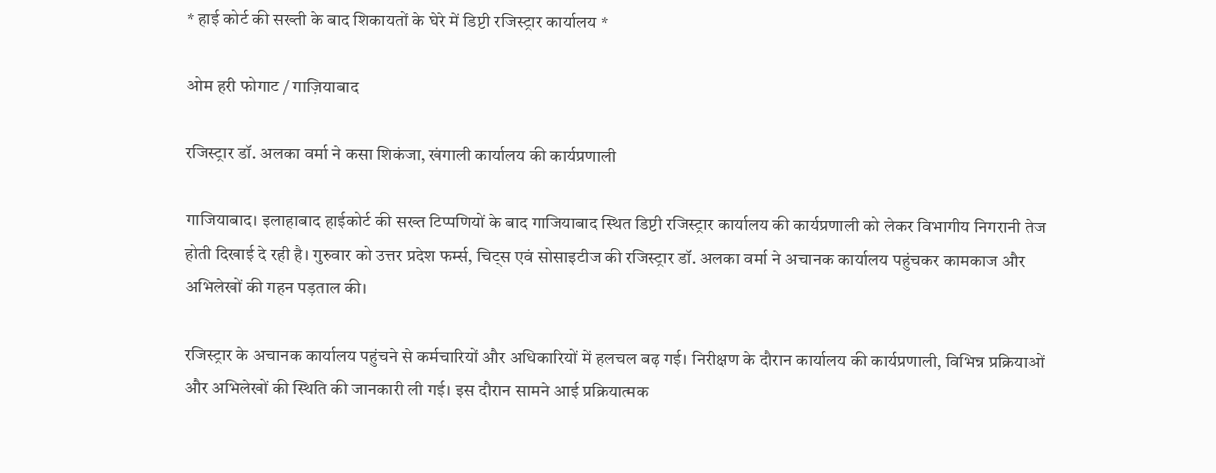* हाई कोर्ट की सख्ती के बाद शिकायतों के घेरे में डिप्टी रजिस्ट्रार कार्यालय *

ओम हरी फोगाट / गाज़ियाबाद

रजिस्ट्रार डॉ. अलका वर्मा ने कसा शिकंजा, खंगाली कार्यालय की कार्यप्रणाली

गाजियाबाद। इलाहाबाद हाईकोर्ट की सख्त टिप्पणियों के बाद गाजियाबाद स्थित डिप्टी रजिस्ट्रार कार्यालय की कार्यप्रणाली को लेकर विभागीय निगरानी तेज होती दिखाई दे रही है। गुरुवार को उत्तर प्रदेश फर्म्स, चिट्स एवं सोसाइटीज की रजिस्ट्रार डॉ. अलका वर्मा ने अचानक कार्यालय पहुंचकर कामकाज और अभिलेखों की गहन पड़ताल की।

रजिस्ट्रार के अचानक कार्यालय पहुंचने से कर्मचारियों और अधिकारियों में हलचल बढ़ गई। निरीक्षण के दौरान कार्यालय की कार्यप्रणाली, विभिन्न प्रक्रियाओं और अभिलेखों की स्थिति की जानकारी ली गई। इस दौरान सामने आई प्रक्रियात्मक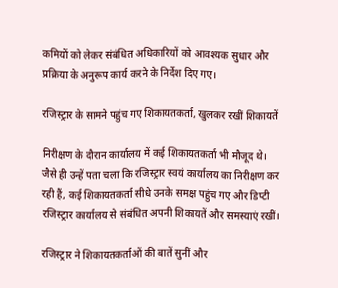कमियों को लेकर संबंधित अधिकारियों को आवश्यक सुधार और प्रक्रिया के अनुरूप कार्य करने के निर्देश दिए गए।

रजिस्ट्रार के सामने पहुंच गए शिकायतकर्ता, खुलकर रखीं शिकायतें

निरीक्षण के दौरान कार्यालय में कई शिकायतकर्ता भी मौजूद थे। जैसे ही उन्हें पता चला कि रजिस्ट्रार स्वयं कार्यालय का निरीक्षण कर रही हैं, कई शिकायतकर्ता सीधे उनके समक्ष पहुंच गए और डिप्टी रजिस्ट्रार कार्यालय से संबंधित अपनी शिकायतें और समस्याएं रखीं।

रजिस्ट्रार ने शिकायतकर्ताओं की बातें सुनीं और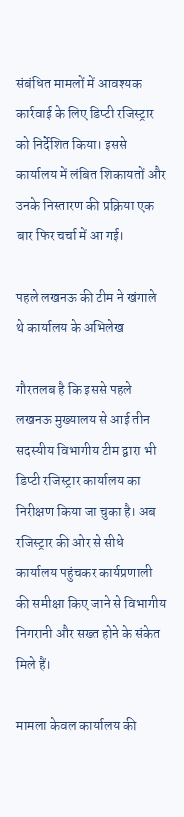संबंधित मामलों में आवश्यक कार्रवाई के लिए डिप्टी रजिस्ट्रार को निर्देशित किया। इससे कार्यालय में लंबित शिकायतों और उनके निस्तारण की प्रक्रिया एक बार फिर चर्चा में आ गई।

पहले लखनऊ की टीम ने खंगाले थे कार्यालय के अभिलेख

गौरतलब है कि इससे पहले लखनऊ मुख्यालय से आई तीन सदस्यीय विभागीय टीम द्वारा भी डिप्टी रजिस्ट्रार कार्यालय का निरीक्षण किया जा चुका है। अब रजिस्ट्रार की ओर से सीधे कार्यालय पहुंचकर कार्यप्रणाली की समीक्षा किए जाने से विभागीय निगरानी और सख्त होने के संकेत मिले हैं।

मामला केवल कार्यालय की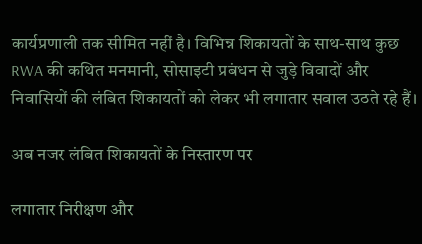कार्यप्रणाली तक सीमित नहीं है। विभिन्न शिकायतों के साथ-साथ कुछ RWA की कथित मनमानी, सोसाइटी प्रबंधन से जुड़े विवादों और निवासियों की लंबित शिकायतों को लेकर भी लगातार सवाल उठते रहे हैं।

अब नजर लंबित शिकायतों के निस्तारण पर

लगातार निरीक्षण और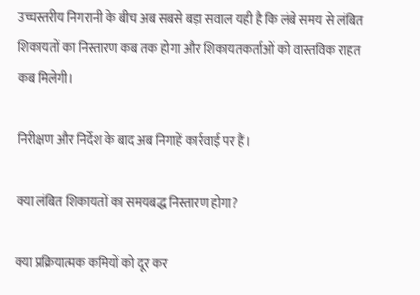उच्चस्तरीय निगरानी के बीच अब सबसे बड़ा सवाल यही है कि लंबे समय से लंबित शिकायतों का निस्तारण कब तक होगा और शिकायतकर्ताओं को वास्तविक राहत कब मिलेगी।

निरीक्षण और निर्देश के बाद अब निगाहें कार्रवाई पर हैं।

क्या लंबित शिकायतों का समयबद्ध निस्तारण होगा?

क्या प्रक्रियात्मक कमियों को दूर कर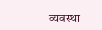व्यवस्था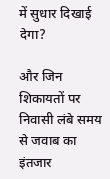में सुधार दिखाई देगा?

और जिन शिकायतों पर निवासी लंबे समय से जवाब का इंतजार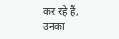कर रहे हैं, उनका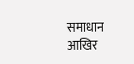समाधान आखिर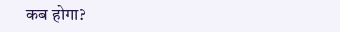कब होगा?